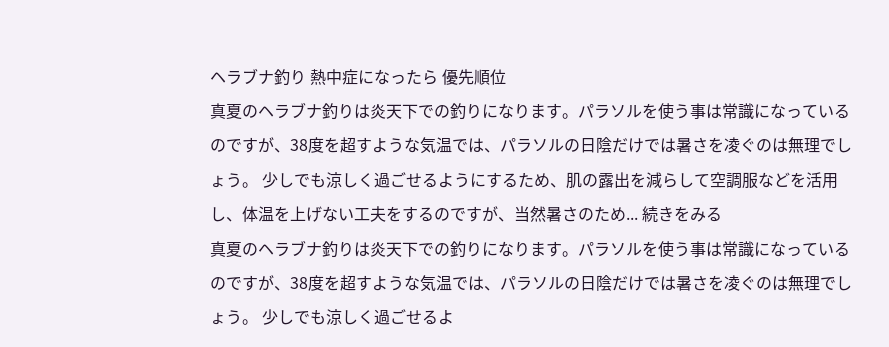ヘラブナ釣り 熱中症になったら 優先順位
真夏のヘラブナ釣りは炎天下での釣りになります。パラソルを使う事は常識になっているのですが、38度を超すような気温では、パラソルの日陰だけでは暑さを凌ぐのは無理でしょう。 少しでも涼しく過ごせるようにするため、肌の露出を減らして空調服などを活用し、体温を上げない工夫をするのですが、当然暑さのため... 続きをみる
真夏のヘラブナ釣りは炎天下での釣りになります。パラソルを使う事は常識になっているのですが、38度を超すような気温では、パラソルの日陰だけでは暑さを凌ぐのは無理でしょう。 少しでも涼しく過ごせるよ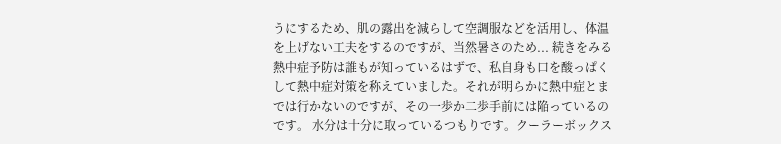うにするため、肌の露出を減らして空調服などを活用し、体温を上げない工夫をするのですが、当然暑さのため... 続きをみる
熱中症予防は誰もが知っているはずで、私自身も口を酸っぱくして熱中症対策を称えていました。それが明らかに熱中症とまでは行かないのですが、その一歩か二歩手前には陥っているのです。 水分は十分に取っているつもりです。クーラーボックス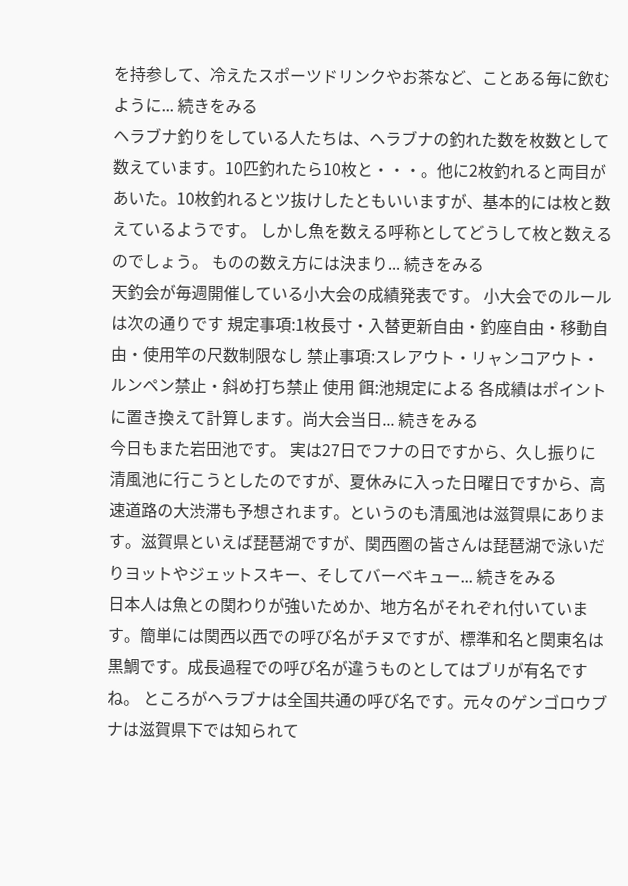を持参して、冷えたスポーツドリンクやお茶など、ことある毎に飲むように... 続きをみる
ヘラブナ釣りをしている人たちは、ヘラブナの釣れた数を枚数として数えています。10匹釣れたら10枚と・・・。他に2枚釣れると両目があいた。10枚釣れるとツ抜けしたともいいますが、基本的には枚と数えているようです。 しかし魚を数える呼称としてどうして枚と数えるのでしょう。 ものの数え方には決まり... 続きをみる
天釣会が毎週開催している小大会の成績発表です。 小大会でのルールは次の通りです 規定事項:1枚長寸・入替更新自由・釣座自由・移動自由・使用竿の尺数制限なし 禁止事項:スレアウト・リャンコアウト・ルンペン禁止・斜め打ち禁止 使用 餌:池規定による 各成績はポイントに置き換えて計算します。尚大会当日... 続きをみる
今日もまた岩田池です。 実は27日でフナの日ですから、久し振りに清風池に行こうとしたのですが、夏休みに入った日曜日ですから、高速道路の大渋滞も予想されます。というのも清風池は滋賀県にあります。滋賀県といえば琵琶湖ですが、関西圏の皆さんは琵琶湖で泳いだりヨットやジェットスキー、そしてバーベキュー... 続きをみる
日本人は魚との関わりが強いためか、地方名がそれぞれ付いています。簡単には関西以西での呼び名がチヌですが、標準和名と関東名は黒鯛です。成長過程での呼び名が違うものとしてはブリが有名ですね。 ところがヘラブナは全国共通の呼び名です。元々のゲンゴロウブナは滋賀県下では知られて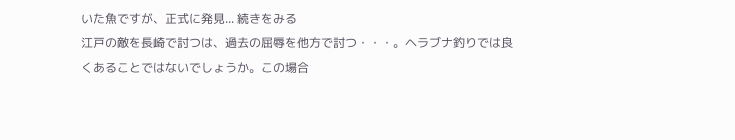いた魚ですが、正式に発見... 続きをみる
江戸の敵を長崎で討つは、過去の屈辱を他方で討つ・・・。ヘラブナ釣りでは良くあることではないでしょうか。この場合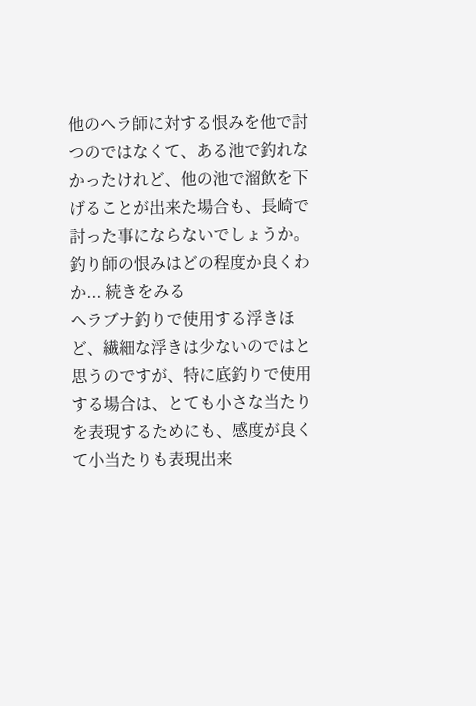他のヘラ師に対する恨みを他で討つのではなくて、ある池で釣れなかったけれど、他の池で溜飲を下げることが出来た場合も、長崎で討った事にならないでしょうか。 釣り師の恨みはどの程度か良くわか... 続きをみる
ヘラブナ釣りで使用する浮きほど、繊細な浮きは少ないのではと思うのですが、特に底釣りで使用する場合は、とても小さな当たりを表現するためにも、感度が良くて小当たりも表現出来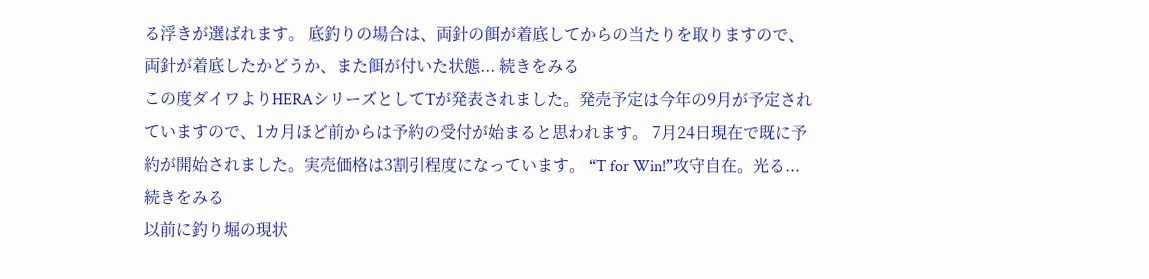る浮きが選ばれます。 底釣りの場合は、両針の餌が着底してからの当たりを取りますので、両針が着底したかどうか、また餌が付いた状態... 続きをみる
この度ダイワよりHERAシリーズとしてTが発表されました。発売予定は今年の9月が予定されていますので、1カ月ほど前からは予約の受付が始まると思われます。 7月24日現在で既に予約が開始されました。実売価格は3割引程度になっています。 “T for Win!”攻守自在。光る... 続きをみる
以前に釣り堀の現状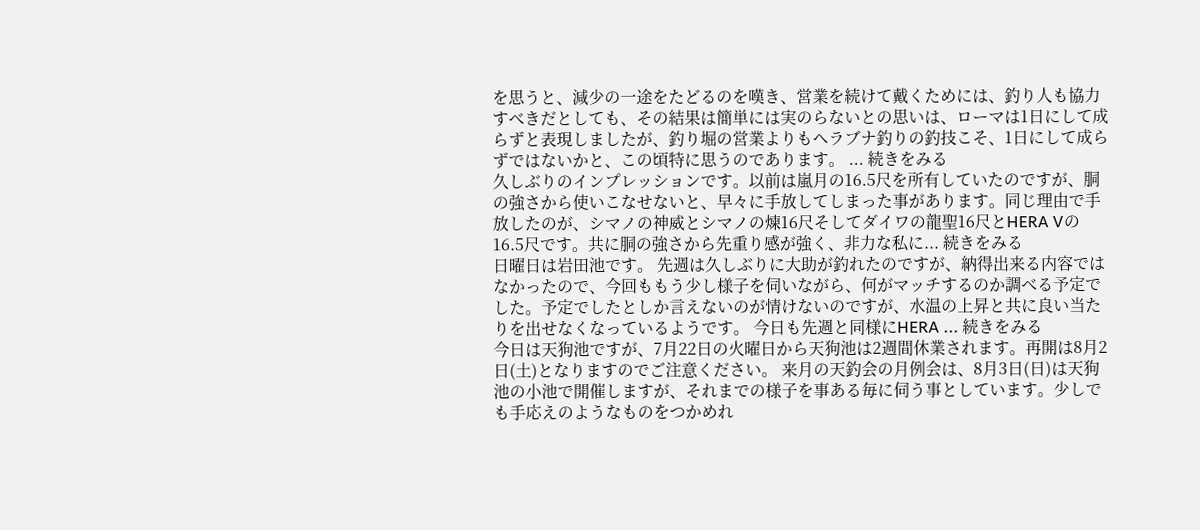を思うと、減少の一途をたどるのを嘆き、営業を続けて戴くためには、釣り人も協力すべきだとしても、その結果は簡単には実のらないとの思いは、ローマは1日にして成らずと表現しましたが、釣り堀の営業よりもヘラブナ釣りの釣技こそ、1日にして成らずではないかと、この頃特に思うのであります。 ... 続きをみる
久しぶりのインプレッションです。以前は嵐月の16.5尺を所有していたのですが、胴の強さから使いこなせないと、早々に手放してしまった事があります。同じ理由で手放したのが、シマノの神威とシマノの煉16尺そしてダイワの龍聖16尺とHERA Vの16.5尺です。共に胴の強さから先重り感が強く、非力な私に... 続きをみる
日曜日は岩田池です。 先週は久しぶりに大助が釣れたのですが、納得出来る内容ではなかったので、今回ももう少し様子を伺いながら、何がマッチするのか調べる予定でした。予定でしたとしか言えないのが情けないのですが、水温の上昇と共に良い当たりを出せなくなっているようです。 今日も先週と同様にHERA ... 続きをみる
今日は天狗池ですが、7月22日の火曜日から天狗池は2週間休業されます。再開は8月2日(土)となりますのでご注意ください。 来月の天釣会の月例会は、8月3日(日)は天狗池の小池で開催しますが、それまでの様子を事ある毎に伺う事としています。少しでも手応えのようなものをつかめれ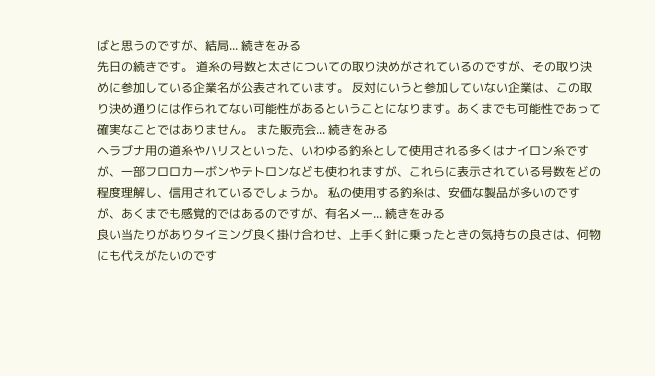ばと思うのですが、結局... 続きをみる
先日の続きです。 道糸の号数と太さについての取り決めがされているのですが、その取り決めに参加している企業名が公表されています。 反対にいうと参加していない企業は、この取り決め通りには作られてない可能性があるということになります。あくまでも可能性であって確実なことではありません。 また販売会... 続きをみる
ヘラブナ用の道糸やハリスといった、いわゆる釣糸として使用される多くはナイロン糸ですが、一部フロロカーボンやテトロンなども使われますが、これらに表示されている号数をどの程度理解し、信用されているでしょうか。 私の使用する釣糸は、安価な製品が多いのですが、あくまでも感覚的ではあるのですが、有名メー... 続きをみる
良い当たりがありタイミング良く掛け合わせ、上手く針に乗ったときの気持ちの良さは、何物にも代えがたいのです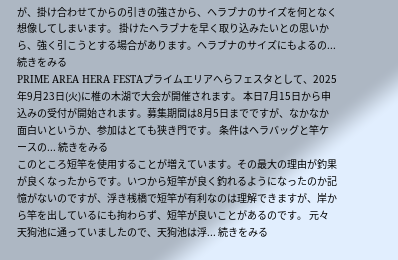が、掛け合わせてからの引きの強さから、ヘラブナのサイズを何となく想像してしまいます。 掛けたヘラブナを早く取り込みたいとの思いから、強く引こうとする場合があります。ヘラブナのサイズにもよるの... 続きをみる
PRIME AREA HERA FESTAプライムエリアへらフェスタとして、2025年9月23日(火)に椎の木湖で大会が開催されます。 本日7月15日から申込みの受付が開始されます。募集期間は8月5日までですが、なかなか面白いというか、参加はとても狭き門です。 条件はヘラバッグと竿ケースの... 続きをみる
このところ短竿を使用することが増えています。その最大の理由が釣果が良くなったからです。いつから短竿が良く釣れるようになったのか記憶がないのですが、浮き桟橋で短竿が有利なのは理解できますが、岸から竿を出しているにも拘わらず、短竿が良いことがあるのです。 元々天狗池に通っていましたので、天狗池は浮... 続きをみる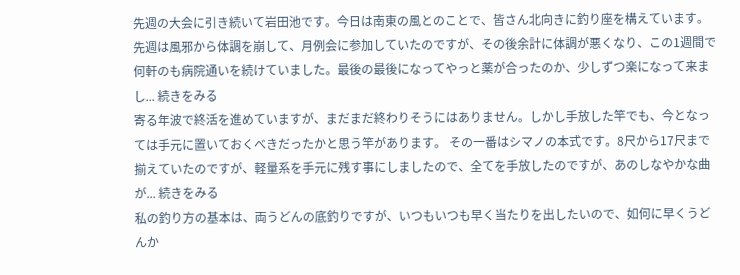先週の大会に引き続いて岩田池です。今日は南東の風とのことで、皆さん北向きに釣り座を構えています。 先週は風邪から体調を崩して、月例会に参加していたのですが、その後余計に体調が悪くなり、この1週間で何軒のも病院通いを続けていました。最後の最後になってやっと薬が合ったのか、少しずつ楽になって来まし... 続きをみる
寄る年波で終活を進めていますが、まだまだ終わりそうにはありません。しかし手放した竿でも、今となっては手元に置いておくべきだったかと思う竿があります。 その一番はシマノの本式です。8尺から17尺まで揃えていたのですが、軽量系を手元に残す事にしましたので、全てを手放したのですが、あのしなやかな曲が... 続きをみる
私の釣り方の基本は、両うどんの底釣りですが、いつもいつも早く当たりを出したいので、如何に早くうどんか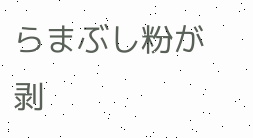らまぶし粉が剥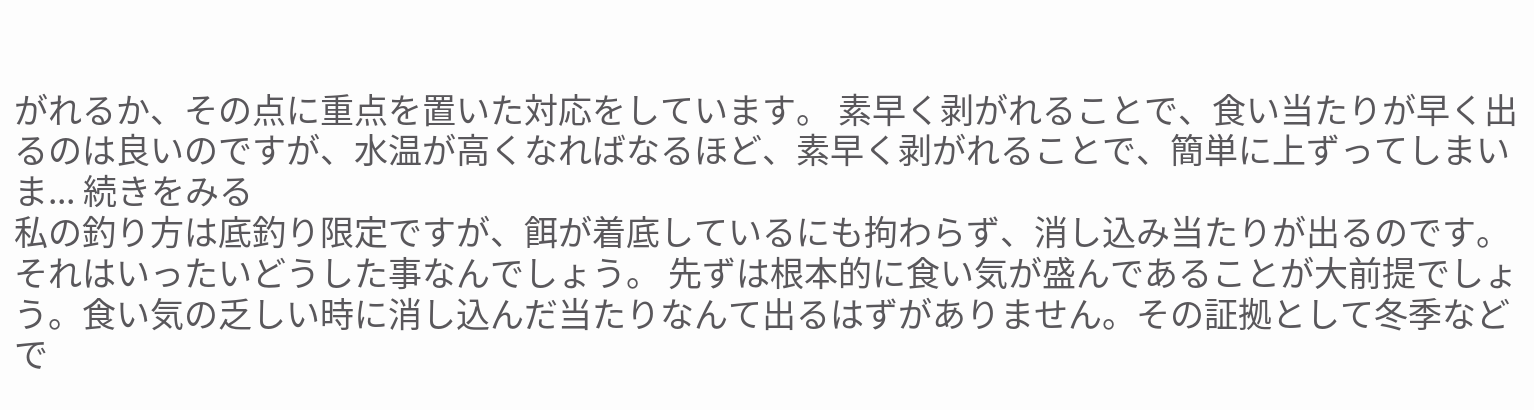がれるか、その点に重点を置いた対応をしています。 素早く剥がれることで、食い当たりが早く出るのは良いのですが、水温が高くなればなるほど、素早く剥がれることで、簡単に上ずってしまいま... 続きをみる
私の釣り方は底釣り限定ですが、餌が着底しているにも拘わらず、消し込み当たりが出るのです。それはいったいどうした事なんでしょう。 先ずは根本的に食い気が盛んであることが大前提でしょう。食い気の乏しい時に消し込んだ当たりなんて出るはずがありません。その証拠として冬季などで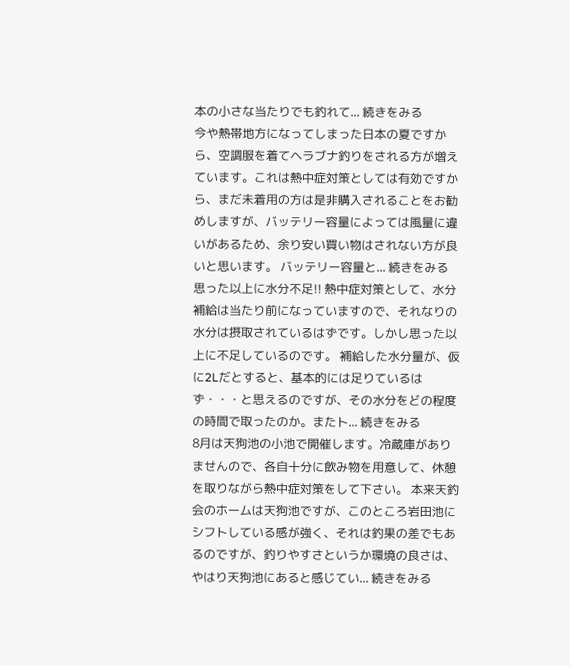本の小さな当たりでも釣れて... 続きをみる
今や熱帯地方になってしまった日本の夏ですから、空調服を着てヘラブナ釣りをされる方が増えています。これは熱中症対策としては有効ですから、まだ未着用の方は是非購入されることをお勧めしますが、バッテリー容量によっては風量に違いがあるため、余り安い買い物はされない方が良いと思います。 バッテリー容量と... 続きをみる
思った以上に水分不足!! 熱中症対策として、水分補給は当たり前になっていますので、それなりの水分は摂取されているはずです。しかし思った以上に不足しているのです。 補給した水分量が、仮に2Lだとすると、基本的には足りているはず・・・と思えるのですが、その水分をどの程度の時間で取ったのか。またト... 続きをみる
8月は天狗池の小池で開催します。冷蔵庫がありませんので、各自十分に飲み物を用意して、休憩を取りながら熱中症対策をして下さい。 本来天釣会のホームは天狗池ですが、このところ岩田池にシフトしている感が強く、それは釣果の差でもあるのですが、釣りやすさというか環境の良さは、やはり天狗池にあると感じてい... 続きをみる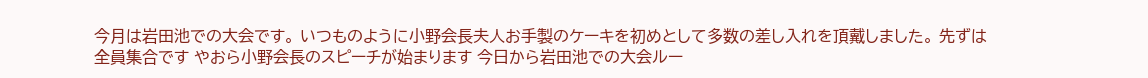今月は岩田池での大会です。 いつものように小野会長夫人お手製のケーキを初めとして多数の差し入れを頂戴しました。 先ずは全員集合です やおら小野会長のスピーチが始まります 今日から岩田池での大会ルー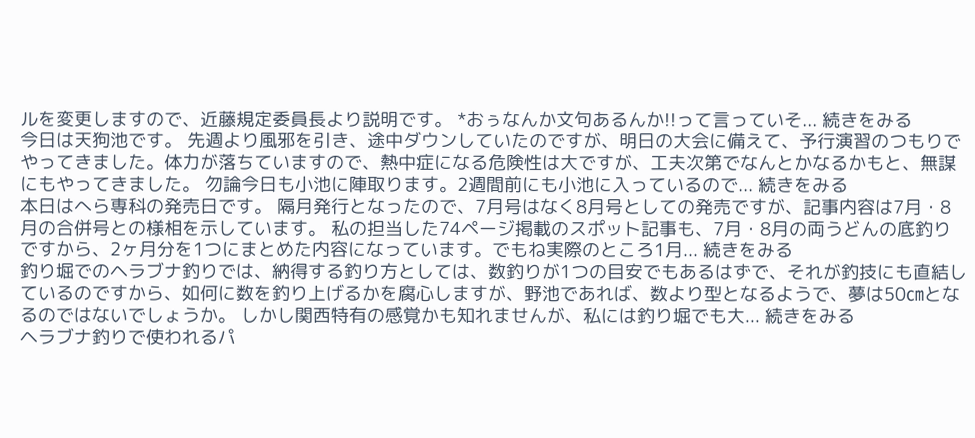ルを変更しますので、近藤規定委員長より説明です。 *おぅなんか文句あるんか!!って言っていそ... 続きをみる
今日は天狗池です。 先週より風邪を引き、途中ダウンしていたのですが、明日の大会に備えて、予行演習のつもりでやってきました。体力が落ちていますので、熱中症になる危険性は大ですが、工夫次第でなんとかなるかもと、無謀にもやってきました。 勿論今日も小池に陣取ります。2週間前にも小池に入っているので... 続きをみる
本日はへら専科の発売日です。 隔月発行となったので、7月号はなく8月号としての発売ですが、記事内容は7月・8月の合併号との様相を示しています。 私の担当した74ページ掲載のスポット記事も、7月・8月の両うどんの底釣りですから、2ヶ月分を1つにまとめた内容になっています。でもね実際のところ1月... 続きをみる
釣り堀でのヘラブナ釣りでは、納得する釣り方としては、数釣りが1つの目安でもあるはずで、それが釣技にも直結しているのですから、如何に数を釣り上げるかを腐心しますが、野池であれば、数より型となるようで、夢は50㎝となるのではないでしょうか。 しかし関西特有の感覚かも知れませんが、私には釣り堀でも大... 続きをみる
ヘラブナ釣りで使われるパ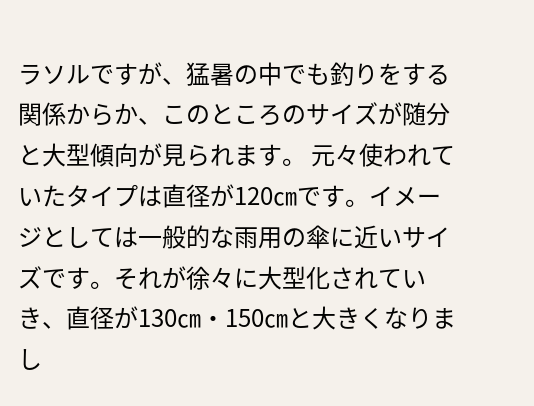ラソルですが、猛暑の中でも釣りをする関係からか、このところのサイズが随分と大型傾向が見られます。 元々使われていたタイプは直径が120㎝です。イメージとしては一般的な雨用の傘に近いサイズです。それが徐々に大型化されていき、直径が130㎝・150㎝と大きくなりまし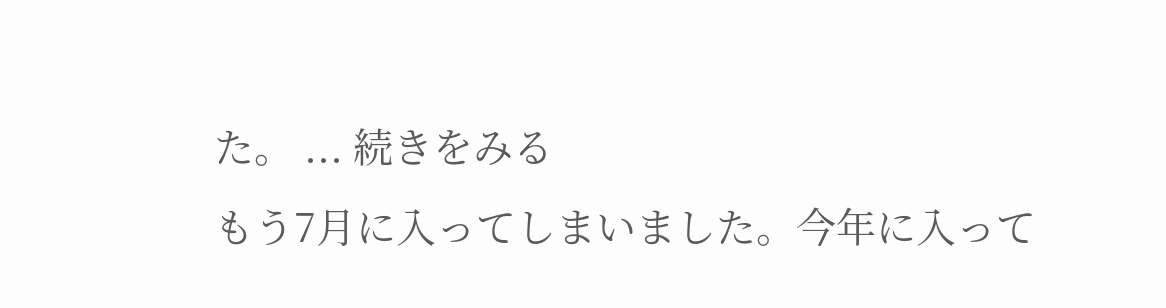た。 ... 続きをみる
もう7月に入ってしまいました。今年に入って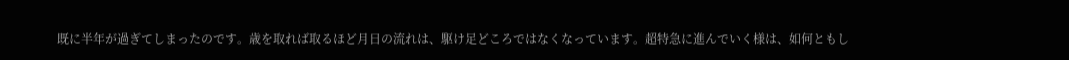既に半年が過ぎてしまったのです。歳を取れば取るほど月日の流れは、駆け足どころではなくなっています。超特急に進んでいく様は、如何ともし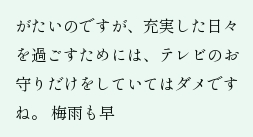がたいのですが、充実した日々を過ごすためには、テレビのお守りだけをしていてはダメですね。 梅雨も早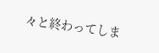々と終わってしま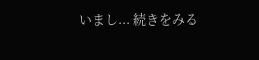いまし... 続きをみる